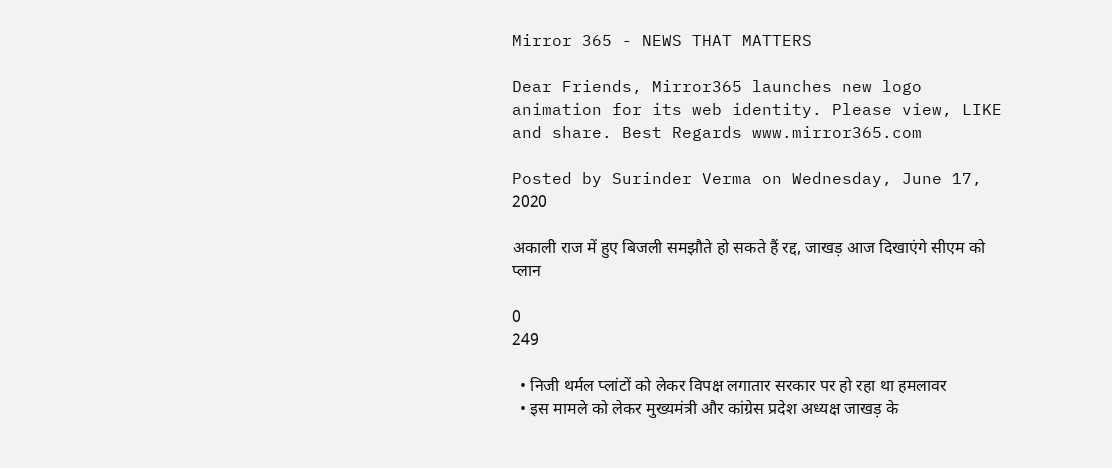Mirror 365 - NEWS THAT MATTERS

Dear Friends, Mirror365 launches new logo animation for its web identity. Please view, LIKE and share. Best Regards www.mirror365.com

Posted by Surinder Verma on Wednesday, June 17, 2020

अकाली राज में हुए बिजली समझौते हो सकते हैं रद्द, जाखड़ आज दिखाएंगे सीएम को प्लान

0
249

  • निजी थर्मल प्लांटों को लेकर विपक्ष लगातार सरकार पर हो रहा था हमलावर
  • इस मामले को लेकर मुख्यमंत्री और कांग्रेस प्रदेश अध्यक्ष जाखड़ के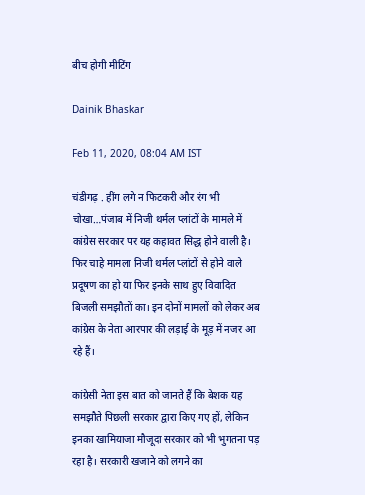बीच होगी मीटिंग

Dainik Bhaskar

Feb 11, 2020, 08:04 AM IST

चंडीगढ़ . हींग लगे न फिटकरी और रंग भी चोखा…पंजाब में निजी थर्मल प्लांटों के मामले में कांग्रेस सरकार पर यह कहावत सिद्ध होने वाली है। फिर चाहे मामला निजी थर्मल प्लांटों से होने वाले प्रदूषण का हो या फिर इनके साथ हुए विवादित बिजली समझौतों का। इन दोनों मामलों को लेकर अब कांग्रेस के नेता आरपार की लड़ाई के मूड़ में नजर आ रहे हैं।

कांग्रेसी नेता इस बात को जानते हैं कि बेशक यह समझौते पिछली सरकार द्वारा किए गए हों, लेकिन इनका खामियाजा मौजूदा सरकार को भी भुगतना पड़ रहा है। सरकारी खजाने को लगने का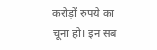करोड़ों रुपये का चूना हो। इन सब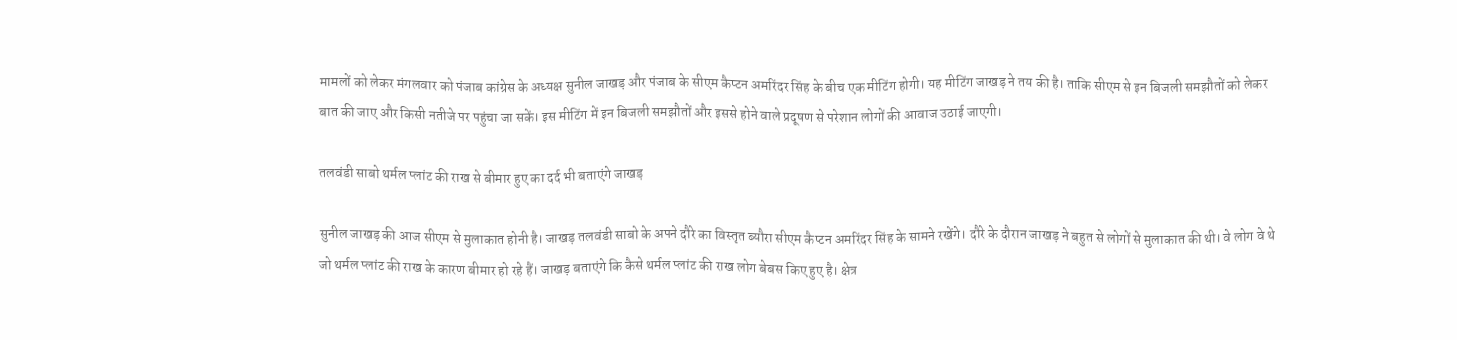मामलों को लेकर मंगलवार को पंजाब कांग्रेस के अध्यक्ष सुनील जाखड़ और पंजाब के सीएम कैप्टन अमरिंदर सिंह के बीच एक मीटिंग होगी। यह मीटिंग जाखड़ ने तय की है। ताकि सीएम से इन बिजली समझौतों को लेकर बात की जाए और किसी नतीजे पर पहुंचा जा सकें। इस मीटिंग में इन बिजली समझौतों और इससे होने वाले प्रदूषण से परेशान लोगों की आवाज उठाई जाएगी।

तलवंडी साबो थर्मल प्लांट की राख से बीमार हुए का दर्द भी बताएंगे जाखड़

सुनील जाखड़ की आज सीएम से मुलाकात होनी है। जाखड़ तलवंडी साबो के अपने दौरे का विस्तृत ब्यौरा सीएम कैप्टन अमरिंदर सिंह के सामने रखेंगे। दौरे के दौरान जाखड़ ने बहुत से लोगों से मुलाकात की थी। वे लोग वे थे जो थर्मल प्लांट की राख के कारण बीमार हो रहे हैं। जाखड़ बताएंगे कि कैसे थर्मल प्लांट की राख लोग बेबस किए हुए है। क्षेत्र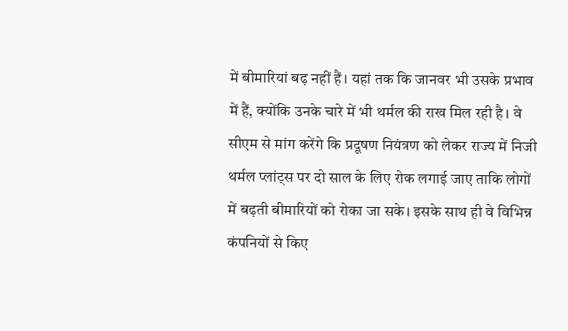में बीमारियां बढ़ नहीं हैं। यहां तक कि जानवर भी उसके प्रभाव में हैं, क्योंकि उनके चारे में भी थर्मल की राख मिल रही है। वे सीएम से मांग करेंगे कि प्रदूषण नियंत्रण को लेकर राज्य में निजी थर्मल प्लांट्स पर दो साल के लिए रोक लगाई जाए ताकि लोगों में बढ़ती बीमारियों को रोका जा सके। इसके साथ ही वे विभिन्न कंपनियों से किए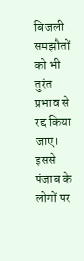बिजली समझौतों को भी तुरंत प्रभाव से रद्द किया जाए। इससे पंजाब के लोगों पर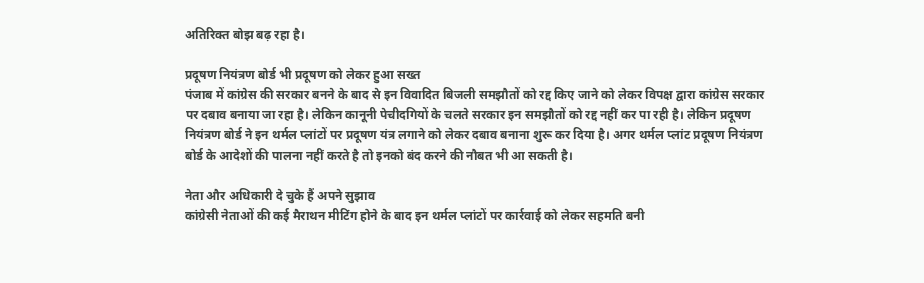अतिरिक्त बोझ बढ़ रहा है।

प्रदूषण नियंत्रण बोर्ड भी प्रदूषण को लेकर हुआ सख्त
पंजाब में कांग्रेस की सरकार बनने के बाद से इन विवादित बिजली समझौतों को रद्द किए जाने को लेकर विपक्ष द्वारा कांग्रेस सरकार पर दबाव बनाया जा रहा है। लेकिन कानूनी पेचीदगियों के चलते सरकार इन समझौतों को रद्द नहीं कर पा रही है। लेकिन प्रदूषण नियंत्रण बोर्ड ने इन थर्मल प्लांटों पर प्रदूषण यंत्र लगाने को लेकर दबाव बनाना शुरू कर दिया है। अगर थर्मल प्लांट प्रदूषण नियंत्रण बोर्ड के आदेशों की पालना नहीं करते है तो इनको बंद करने की नौबत भी आ सकती है।

नेता और अधिकारी दे चुके हैं अपने सुझाव
कांग्रेसी नेताओं की कई मैराथन मीटिंग होने के बाद इन थर्मल प्लांटों पर कार्रवाई को लेकर सहमति बनी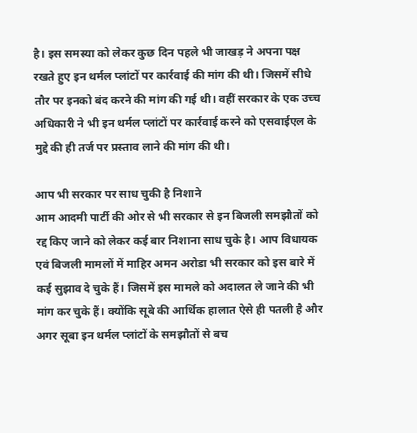है। इस समस्या को लेकर कुछ दिन पहले भी जाखड़ ने अपना पक्ष रखते हुए इन थर्मल प्लांटों पर कार्रवाई की मांग की थी। जिसमें सीधे तौर पर इनको बंद करने की मांग की गई थी। वहीं सरकार के एक उच्च अधिकारी ने भी इन थर्मल प्लांटों पर कार्रवाई करने को एसवाईएल के मुद्दे की ही तर्ज पर प्रस्ताव लाने की मांग की थी।

आप भी सरकार पर साध चुकी है निशाने
आम आदमी पार्टी की ओर से भी सरकार से इन बिजली समझौतों को रद्द किए जाने को लेकर कई बार निशाना साध चुके है। आप विधायक एवं बिजली मामलों में माहिर अमन अरोडा भी सरकार को इस बारे में कई सुझाव दे चुके हैं। जिसमें इस मामले को अदालत ले जाने की भी मांग कर चुके हैं। क्योंकि सूबे की आर्थिक हालात ऐसे ही पतली है और अगर सूबा इन थर्मल प्लांटों के समझौतों से बच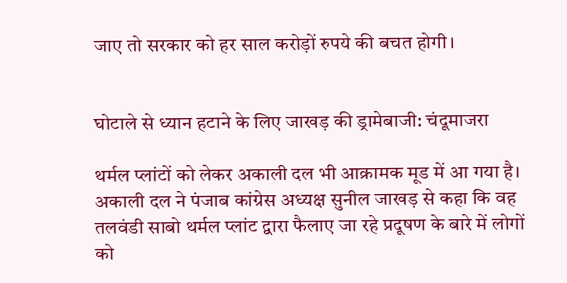जाए तो सरकार को हर साल करोड़ों रुपये की बचत होगी।


घोटाले से ध्यान हटाने के लिए जाखड़ की ड्रामेबाजी: चंदूमाजरा

थर्मल प्लांटों को लेकर अकाली दल भी आक्रामक मूड में आ गया है। अकाली दल ने पंजाब कांग्रेस अध्यक्ष सुनील जाखड़ से कहा कि वह तलवंडी साबो थर्मल प्लांट द्वारा फैलाए जा रहे प्रदूषण के बारे में लोगों को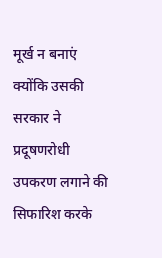मूर्ख न बनाएं क्योंकि उसकी सरकार ने प्रदूषणरोधी उपकरण लगाने की सिफारिश करके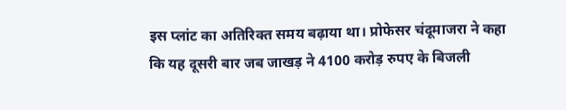इस प्लांट का अतिरिक्त समय बढ़ाया था। प्रोफेसर चंदूमाजरा ने कहा कि यह दूसरी बार जब जाखड़ ने 4100 करोड़ रुपए के बिजली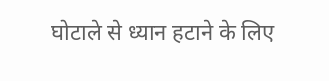घोटाले से ध्यान हटाने के लिए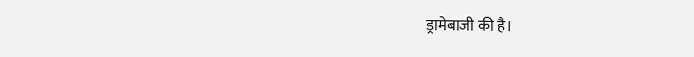ड्रामेबाजी की है।